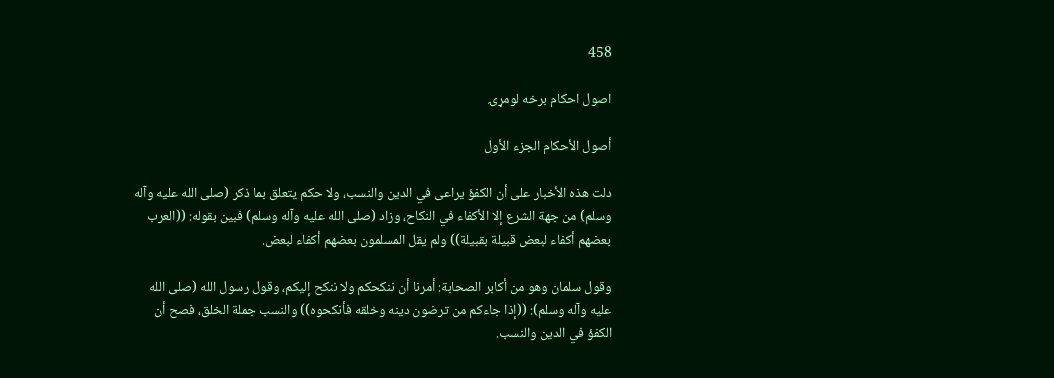458

اصول احکام برخه لومړۍ

أصول الأحكام الجزء الأول

دلت هذه الأخبار على أن الكفؤ يراعى في الدين والنسب، ولا حكم يتعلق بما ذكر (صلى الله عليه وآله وسلم) من جهة الشرع إلا الأكفاء في النكاح، وزاد (صلى الله عليه وآله وسلم) فبين بقوله: ((العرب بعضهم أكفاء لبعض قبيلة بقبيلة)) ولم يقل المسلمون بعضهم أكفاء لبعض.

وقول سلمان وهو من أكابر الصحابة: أمرنا أن ننكحكم ولا ننكح إليكم، وقول رسول الله (صلى الله عليه وآله وسلم): ((إذا جاءكم من ترضون دينه وخلقه فأنكحوه)) والنسب جملة الخلق، فصح أن الكفؤ في الدين والنسب.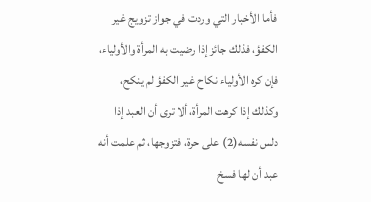فأما الأخبار التي وردت في جواز تزويج غير الكفؤ، فذلك جائز إذا رضيت به المرأة والأولياء، فإن كره الأولياء نكاح غير الكفؤ لم ينكح، وكذلك إذا كرهت المرأة، ألا ترى أن العبد إذا دلس نفسه(2) على حرة، فتزوجها، ثم علمت أنه عبد أن لها فسخ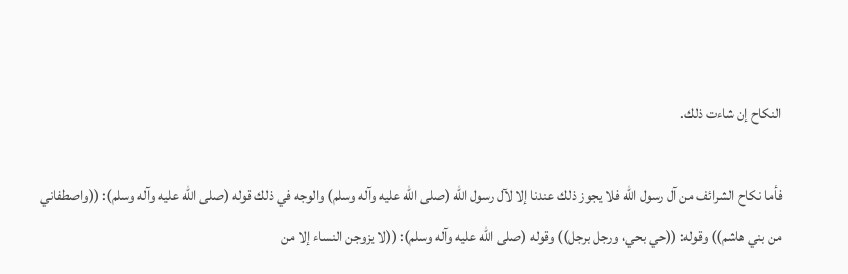النكاح إن شاءت ذلك.

فأما نكاح الشرائف من آل رسول الله فلا يجوز ذلك عندنا إلا لآل رسول الله (صلى الله عليه وآله وسلم) والوجه في ذلك قوله (صلى الله عليه وآله وسلم): ((واصطفاني من بني هاشم)) وقوله: ((حي بحي، ورجل برجل)) وقوله (صلى الله عليه وآله وسلم): ((لا يزوجن النساء إلا من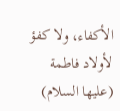الأكفاء، ولا كفؤ لأولاد فاطمة (عليها السلام)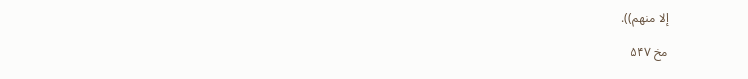إلا منهم)).

مخ ۵۴۷